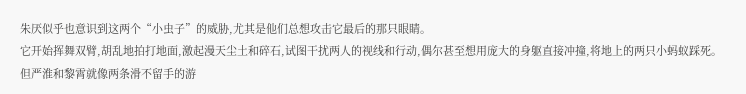朱厌似乎也意识到这两个“小虫子”的威胁,尤其是他们总想攻击它最后的那只眼睛。
它开始挥舞双臂,胡乱地拍打地面,激起漫天尘土和碎石,试图干扰两人的视线和行动,偶尔甚至想用庞大的身躯直接冲撞,将地上的两只小蚂蚁踩死。
但严淮和黎霄就像两条滑不留手的游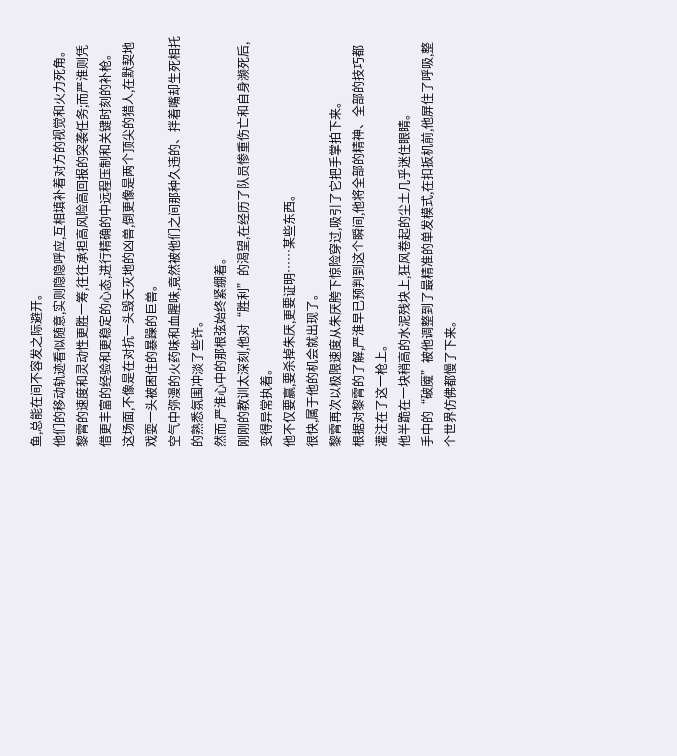鱼,总能在间不容发之际避开。
他们的移动轨迹看似随意,实则隐隐呼应,互相填补着对方的视觉和火力死角。
黎霄的速度和灵动性更胜一筹,往往承担高风险高回报的突袭任务;而严淮则凭借更丰富的经验和更稳定的心态,进行精确的中远程压制和关键时刻的补枪。
这场面,不像是在对抗一头毁天灭地的凶兽,倒更像是两个顶尖的猎人,在默契地戏耍一头被困住的暴躁的巨兽。
空气中弥漫的火药味和血腥味,竟然被他们之间那种久违的、拌着嘴却生死相托的熟悉氛围冲淡了些许。
然而,严淮心中的那根弦始终紧绷着。
刚刚的教训太深刻,他对“胜利”的渴望,在经历了队员惨重伤亡和自身濒死后,变得异常执着。
他不仅要赢,要杀掉朱厌,更要证明……某些东西。
很快,属于他的机会就出现了。
黎霄再次以极限速度从朱厌胯下惊险穿过,吸引了它把手掌拍下来。
根据对黎霄的了解,严淮早已预判到这个瞬间,他将全部的精神、全部的技巧都灌注在了这一枪上。
他半跪在一块稍高的水泥残块上,狂风卷起的尘土几乎迷住眼睛。
手中的“破魇”被他调整到了最精准的单发模式,在扣扳机前,他屏住了呼吸,整个世界仿佛都慢了下来。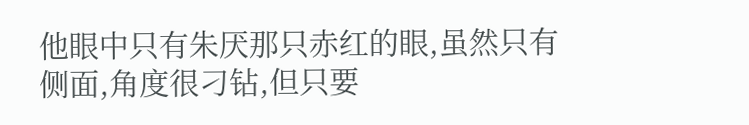他眼中只有朱厌那只赤红的眼,虽然只有侧面,角度很刁钻,但只要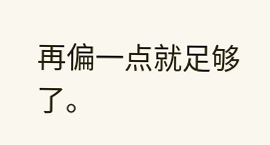再偏一点就足够了。